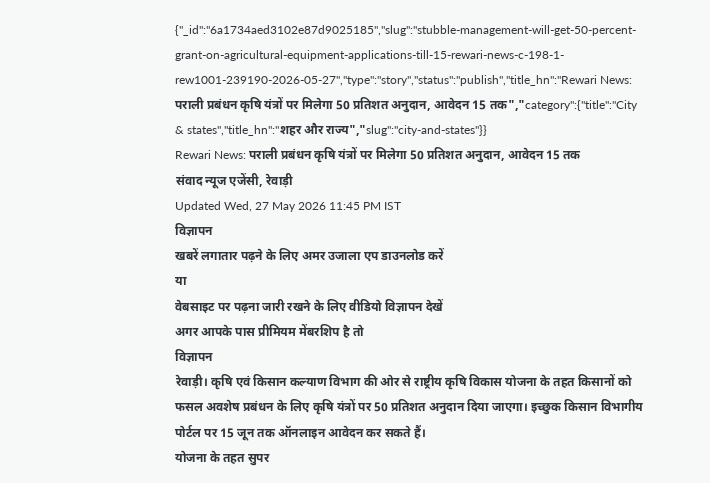{"_id":"6a1734aed3102e87d9025185","slug":"stubble-management-will-get-50-percent-grant-on-agricultural-equipment-applications-till-15-rewari-news-c-198-1-rew1001-239190-2026-05-27","type":"story","status":"publish","title_hn":"Rewari News: पराली प्रबंधन कृषि यंत्रों पर मिलेगा 50 प्रतिशत अनुदान, आवेदन 15 तक","category":{"title":"City & states","title_hn":"शहर और राज्य","slug":"city-and-states"}}
Rewari News: पराली प्रबंधन कृषि यंत्रों पर मिलेगा 50 प्रतिशत अनुदान, आवेदन 15 तक
संवाद न्यूज एजेंसी, रेवाड़ी
Updated Wed, 27 May 2026 11:45 PM IST
विज्ञापन
खबरें लगातार पढ़ने के लिए अमर उजाला एप डाउनलोड करें
या
वेबसाइट पर पढ़ना जारी रखने के लिए वीडियो विज्ञापन देखें
अगर आपके पास प्रीमियम मेंबरशिप है तो
विज्ञापन
रेवाड़ी। कृषि एवं किसान कल्याण विभाग की ओर से राष्ट्रीय कृषि विकास योजना के तहत किसानों को फसल अवशेष प्रबंधन के लिए कृषि यंत्रों पर 50 प्रतिशत अनुदान दिया जाएगा। इच्छुक किसान विभागीय पोर्टल पर 15 जून तक ऑनलाइन आवेदन कर सकते हैं।
योजना के तहत सुपर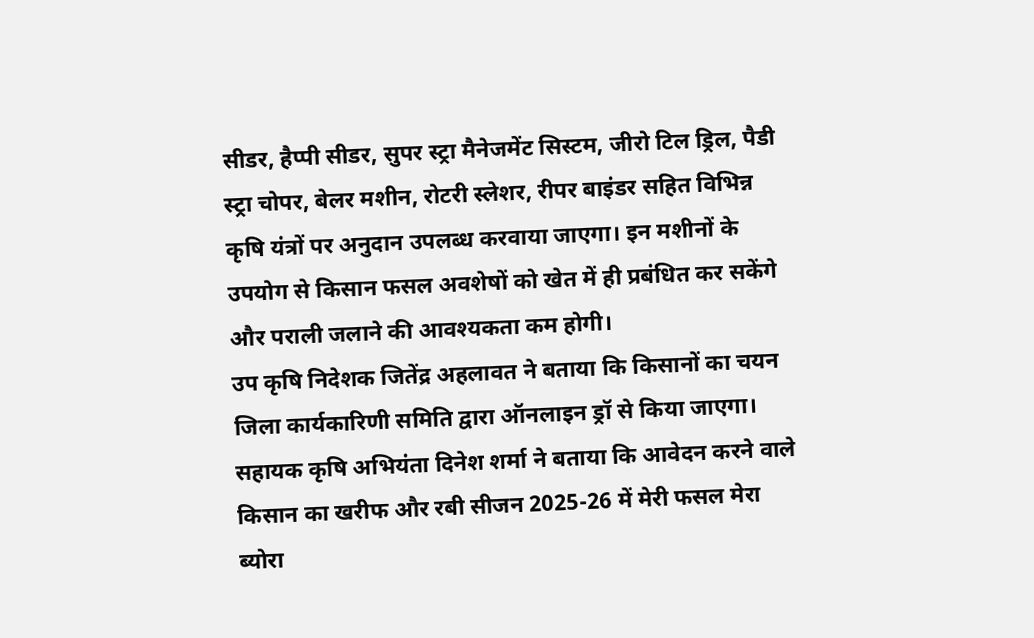सीडर, हैप्पी सीडर, सुपर स्ट्रा मैनेजमेंट सिस्टम, जीरो टिल ड्रिल, पैडी स्ट्रा चोपर, बेलर मशीन, रोटरी स्लेशर, रीपर बाइंडर सहित विभिन्न कृषि यंत्रों पर अनुदान उपलब्ध करवाया जाएगा। इन मशीनों के उपयोग से किसान फसल अवशेषों को खेत में ही प्रबंधित कर सकेंगे और पराली जलाने की आवश्यकता कम होगी।
उप कृषि निदेशक जितेंद्र अहलावत ने बताया कि किसानों का चयन जिला कार्यकारिणी समिति द्वारा ऑनलाइन ड्रॉ से किया जाएगा। सहायक कृषि अभियंता दिनेश शर्मा ने बताया कि आवेदन करने वाले किसान का खरीफ और रबी सीजन 2025-26 में मेरी फसल मेरा ब्योरा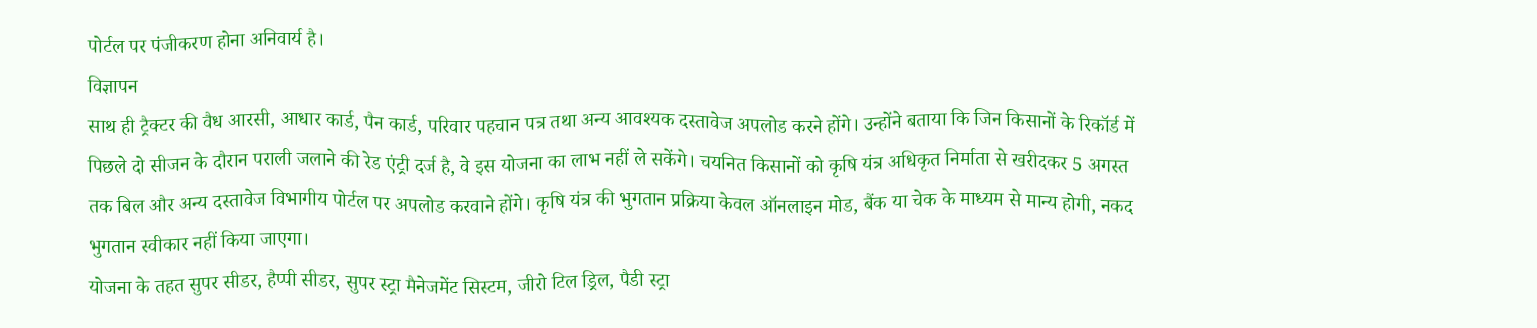पोर्टल पर पंजीकरण होना अनिवार्य है।
विज्ञापन
साथ ही ट्रैक्टर की वैध आरसी, आधार कार्ड, पैन कार्ड, परिवार पहचान पत्र तथा अन्य आवश्यक दस्तावेज अपलोड करने होंगे। उन्होंने बताया कि जिन किसानों के रिकॉर्ड में पिछले दो सीजन के दौरान पराली जलाने की रेड एंट्री दर्ज है, वे इस योजना का लाभ नहीं ले सकेंगे। चयनित किसानों को कृषि यंत्र अधिकृत निर्माता से खरीदकर 5 अगस्त तक बिल और अन्य दस्तावेज विभागीय पोर्टल पर अपलोड करवाने होंगे। कृषि यंत्र की भुगतान प्रक्रिया केवल ऑनलाइन मोड, बैंक या चेक के माध्यम से मान्य होगी, नकद भुगतान स्वीकार नहीं किया जाएगा।
योजना के तहत सुपर सीडर, हैप्पी सीडर, सुपर स्ट्रा मैनेजमेंट सिस्टम, जीरो टिल ड्रिल, पैडी स्ट्रा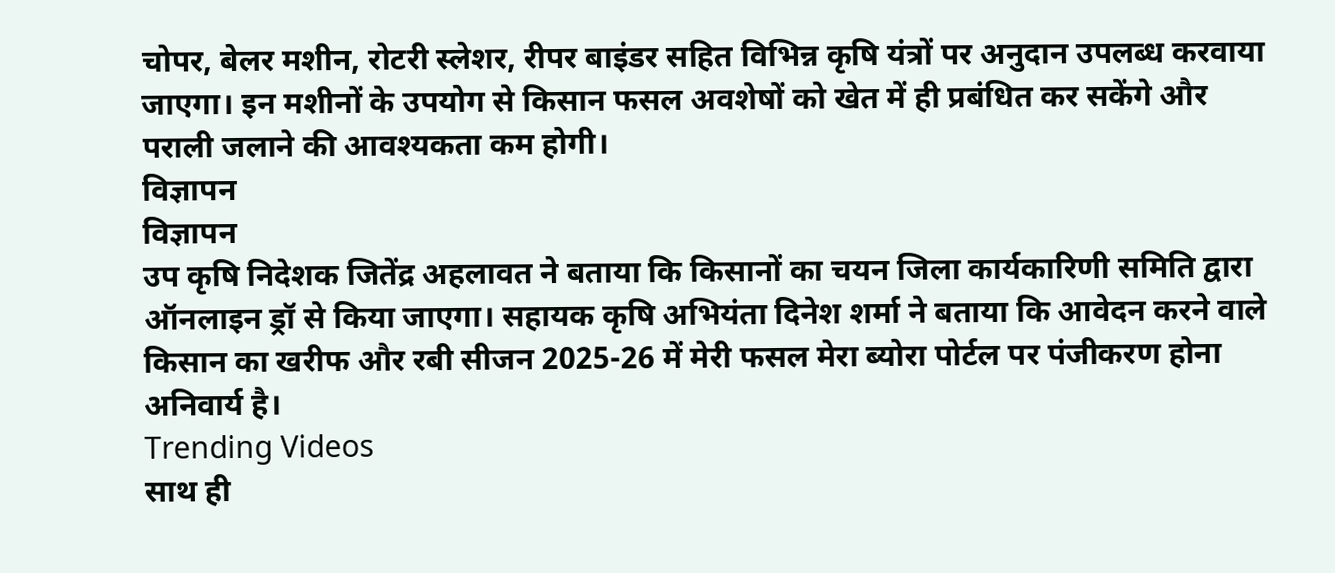चोपर, बेलर मशीन, रोटरी स्लेशर, रीपर बाइंडर सहित विभिन्न कृषि यंत्रों पर अनुदान उपलब्ध करवाया जाएगा। इन मशीनों के उपयोग से किसान फसल अवशेषों को खेत में ही प्रबंधित कर सकेंगे और पराली जलाने की आवश्यकता कम होगी।
विज्ञापन
विज्ञापन
उप कृषि निदेशक जितेंद्र अहलावत ने बताया कि किसानों का चयन जिला कार्यकारिणी समिति द्वारा ऑनलाइन ड्रॉ से किया जाएगा। सहायक कृषि अभियंता दिनेश शर्मा ने बताया कि आवेदन करने वाले किसान का खरीफ और रबी सीजन 2025-26 में मेरी फसल मेरा ब्योरा पोर्टल पर पंजीकरण होना अनिवार्य है।
Trending Videos
साथ ही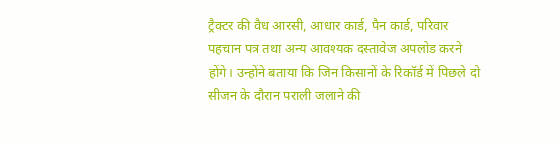ट्रैक्टर की वैध आरसी, आधार कार्ड, पैन कार्ड, परिवार पहचान पत्र तथा अन्य आवश्यक दस्तावेज अपलोड करने होंगे। उन्होंने बताया कि जिन किसानों के रिकॉर्ड में पिछले दो सीजन के दौरान पराली जलाने की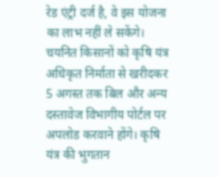रेड एंट्री दर्ज है, वे इस योजना का लाभ नहीं ले सकेंगे। चयनित किसानों को कृषि यंत्र अधिकृत निर्माता से खरीदकर 5 अगस्त तक बिल और अन्य दस्तावेज विभागीय पोर्टल पर अपलोड करवाने होंगे। कृषि यंत्र की भुगतान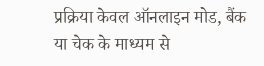प्रक्रिया केवल ऑनलाइन मोड, बैंक या चेक के माध्यम से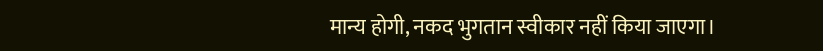मान्य होगी, नकद भुगतान स्वीकार नहीं किया जाएगा।